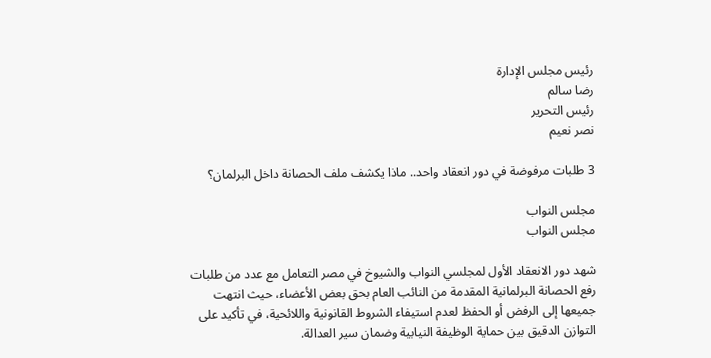رئيس مجلس الإدارة
رضا سالم
رئيس التحرير
نصر نعيم

3 طلبات مرفوضة في دور انعقاد واحد.. ماذا يكشف ملف الحصانة داخل البرلمان؟

مجلس النواب
مجلس النواب

شهد دور الانعقاد الأول لمجلسي النواب والشيوخ في مصر التعامل مع عدد من طلبات رفع الحصانة البرلمانية المقدمة من النائب العام بحق بعض الأعضاء، حيث انتهت جميعها إلى الرفض أو الحفظ لعدم استيفاء الشروط القانونية واللائحية، في تأكيد على التوازن الدقيق بين حماية الوظيفة النيابية وضمان سير العدالة.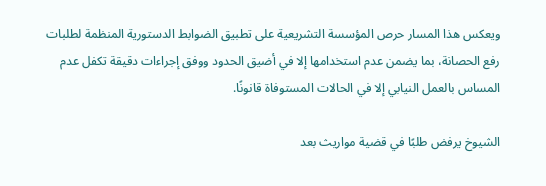ويعكس هذا المسار حرص المؤسسة التشريعية على تطبيق الضوابط الدستورية المنظمة لطلبات رفع الحصانة، بما يضمن عدم استخدامها إلا في أضيق الحدود ووفق إجراءات دقيقة تكفل عدم المساس بالعمل النيابي إلا في الحالات المستوفاة قانونًا.

الشيوخ يرفض طلبًا في قضية مواريث بعد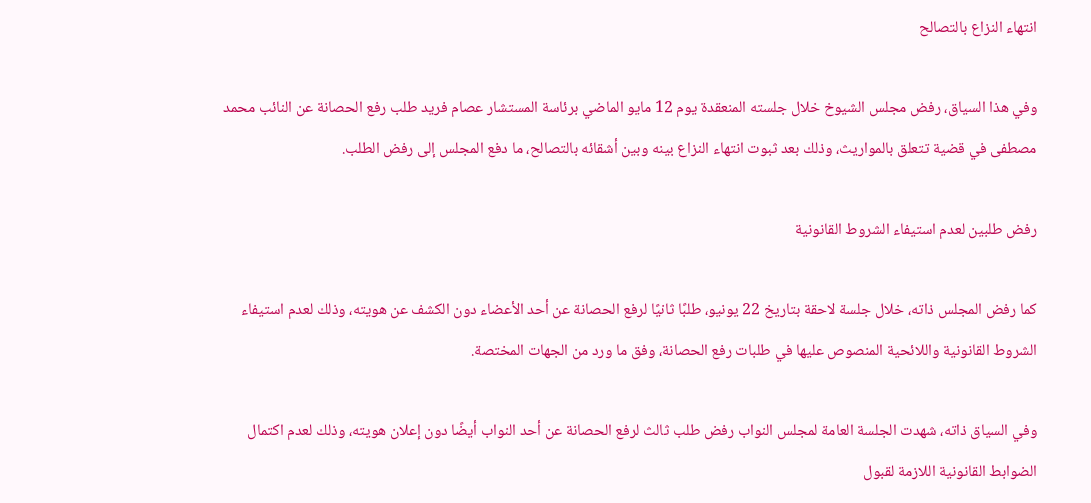انتهاء النزاع بالتصالح

وفي هذا السياق، رفض مجلس الشيوخ خلال جلسته المنعقدة يوم 12 مايو الماضي برئاسة المستشار عصام فريد طلب رفع الحصانة عن النائب محمد مصطفى في قضية تتعلق بالمواريث، وذلك بعد ثبوت انتهاء النزاع بينه وبين أشقائه بالتصالح، ما دفع المجلس إلى رفض الطلب.

رفض طلبين لعدم استيفاء الشروط القانونية

كما رفض المجلس ذاته، خلال جلسة لاحقة بتاريخ 22 يونيو، طلبًا ثانيًا لرفع الحصانة عن أحد الأعضاء دون الكشف عن هويته، وذلك لعدم استيفاء الشروط القانونية واللائحية المنصوص عليها في طلبات رفع الحصانة، وفق ما ورد من الجهات المختصة.

وفي السياق ذاته، شهدت الجلسة العامة لمجلس النواب رفض طلب ثالث لرفع الحصانة عن أحد النواب أيضًا دون إعلان هويته، وذلك لعدم اكتمال الضوابط القانونية اللازمة لقبول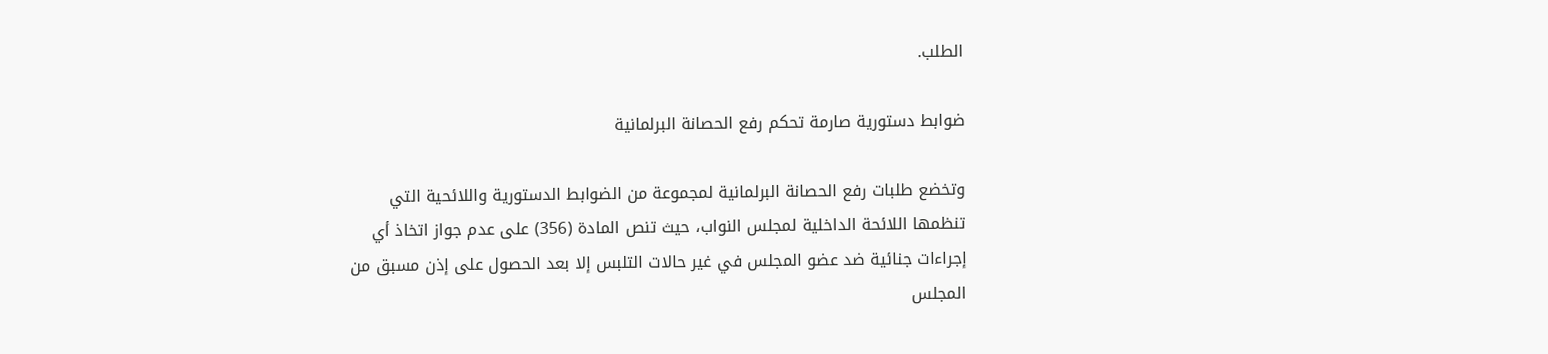الطلب.

ضوابط دستورية صارمة تحكم رفع الحصانة البرلمانية

وتخضع طلبات رفع الحصانة البرلمانية لمجموعة من الضوابط الدستورية واللائحية التي تنظمها اللائحة الداخلية لمجلس النواب، حيث تنص المادة (356) على عدم جواز اتخاذ أي إجراءات جنائية ضد عضو المجلس في غير حالات التلبس إلا بعد الحصول على إذن مسبق من المجلس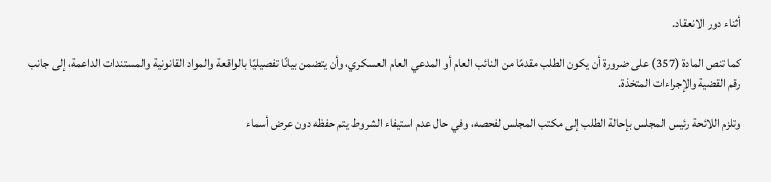أثناء دور الانعقاد.

كما تنص المادة (357) على ضرورة أن يكون الطلب مقدمًا من النائب العام أو المدعي العام العسكري، وأن يتضمن بيانًا تفصيليًا بالواقعة والمواد القانونية والمستندات الداعمة، إلى جانب رقم القضية والإجراءات المتخذة.

وتلزم اللائحة رئيس المجلس بإحالة الطلب إلى مكتب المجلس لفحصه، وفي حال عدم استيفاء الشروط يتم حفظه دون عرض أسماء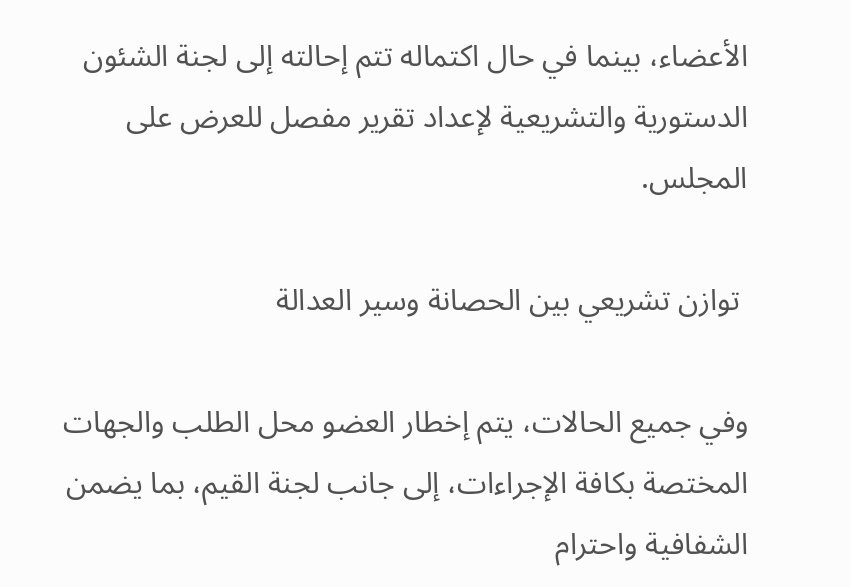الأعضاء، بينما في حال اكتماله تتم إحالته إلى لجنة الشئون الدستورية والتشريعية لإعداد تقرير مفصل للعرض على المجلس.

 توازن تشريعي بين الحصانة وسير العدالة

وفي جميع الحالات، يتم إخطار العضو محل الطلب والجهات المختصة بكافة الإجراءات، إلى جانب لجنة القيم، بما يضمن الشفافية واحترام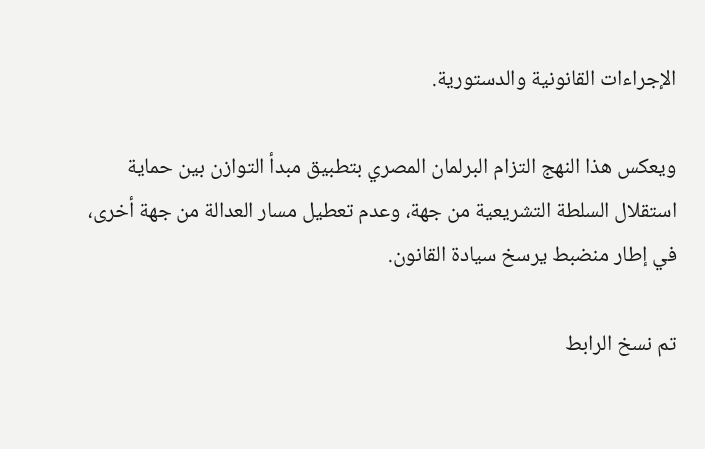الإجراءات القانونية والدستورية.

ويعكس هذا النهج التزام البرلمان المصري بتطبيق مبدأ التوازن بين حماية استقلال السلطة التشريعية من جهة، وعدم تعطيل مسار العدالة من جهة أخرى، في إطار منضبط يرسخ سيادة القانون.

تم نسخ الرابط